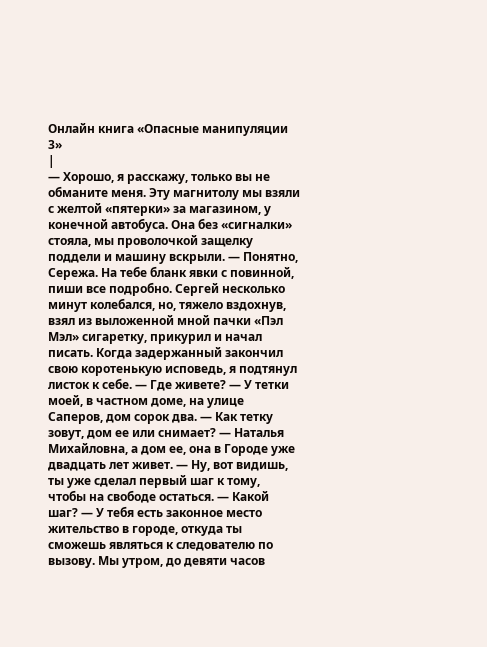Онлайн книга «Опасные манипуляции 3»
|
— Хорошо, я расскажу, только вы не обманите меня. Эту магнитолу мы взяли с желтой «пятерки» за магазином, у конечной автобуса. Она без «сигналки» стояла, мы проволочкой защелку поддели и машину вскрыли. — Понятно, Сережа. На тебе бланк явки с повинной, пиши все подробно. Сергей несколько минут колебался, но, тяжело вздохнув, взял из выложенной мной пачки «Пэл Мэл» сигаретку, прикурил и начал писать. Когда задержанный закончил свою коротенькую исповедь, я подтянул листок к себе. — Где живете? — У тетки моей, в частном доме, на улице Саперов, дом сорок два. — Как тетку зовут, дом ее или снимает? — Наталья Михайловна, а дом ее, она в Городе уже двадцать лет живет. — Ну, вот видишь, ты уже сделал первый шаг к тому, чтобы на свободе остаться. — Какой шаг? — У тебя есть законное место жительство в городе, откуда ты сможешь являться к следователю по вызову. Мы утром, до девяти часов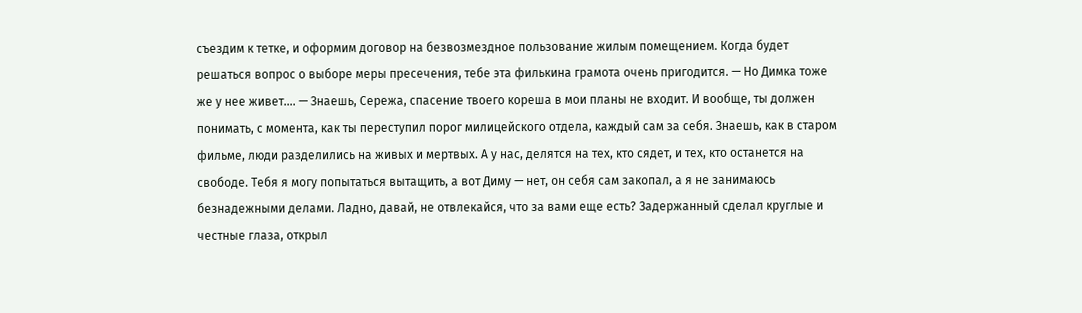съездим к тетке, и оформим договор на безвозмездное пользование жилым помещением. Когда будет решаться вопрос о выборе меры пресечения, тебе эта филькина грамота очень пригодится. — Но Димка тоже же у нее живет…. — Знаешь, Сережа, спасение твоего кореша в мои планы не входит. И вообще, ты должен понимать, с момента, как ты переступил порог милицейского отдела, каждый сам за себя. Знаешь, как в старом фильме, люди разделились на живых и мертвых. А у нас, делятся на тех, кто сядет, и тех, кто останется на свободе. Тебя я могу попытаться вытащить, а вот Диму — нет, он себя сам закопал, а я не занимаюсь безнадежными делами. Ладно, давай, не отвлекайся, что за вами еще есть? Задержанный сделал круглые и честные глаза, открыл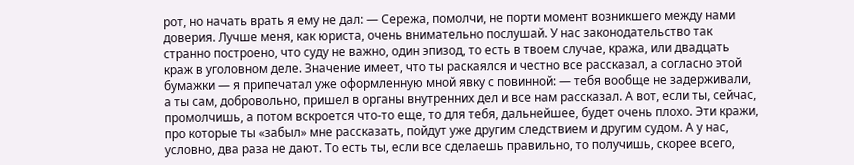рот, но начать врать я ему не дал: — Сережа, помолчи, не порти момент возникшего между нами доверия. Лучше меня, как юриста, очень внимательно послушай. У нас законодательство так странно построено, что суду не важно, один эпизод, то есть в твоем случае, кража, или двадцать краж в уголовном деле. Значение имеет, что ты раскаялся и честно все рассказал, а согласно этой бумажки — я припечатал уже оформленную мной явку с повинной: — тебя вообще не задерживали, а ты сам, добровольно, пришел в органы внутренних дел и все нам рассказал. А вот, если ты, сейчас, промолчишь, а потом вскроется что-то еще, то для тебя, дальнейшее, будет очень плохо. Эти кражи, про которые ты «забыл» мне рассказать, пойдут уже другим следствием и другим судом. А у нас, условно, два раза не дают. То есть ты, если все сделаешь правильно, то получишь, скорее всего,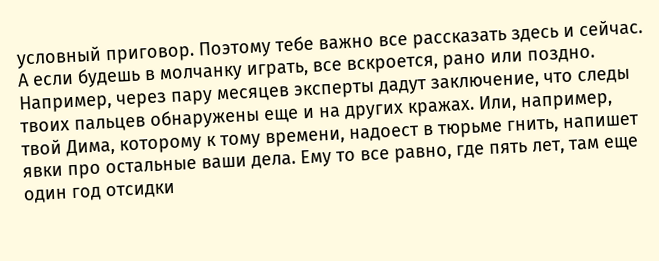условный приговор. Поэтому тебе важно все рассказать здесь и сейчас. А если будешь в молчанку играть, все вскроется, рано или поздно. Например, через пару месяцев эксперты дадут заключение, что следы твоих пальцев обнаружены еще и на других кражах. Или, например, твой Дима, которому к тому времени, надоест в тюрьме гнить, напишет явки про остальные ваши дела. Ему то все равно, где пять лет, там еще один год отсидки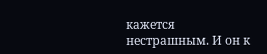кажется нестрашным. И он к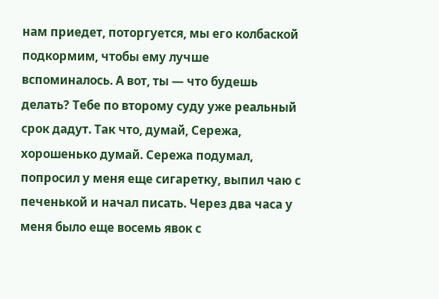нам приедет, поторгуется, мы его колбаской подкормим, чтобы ему лучше вспоминалось. А вот, ты — что будешь делать? Тебе по второму суду уже реальный срок дадут. Так что, думай, Сережа, хорошенько думай. Сережа подумал, попросил у меня еще сигаретку, выпил чаю с печенькой и начал писать. Через два часа у меня было еще восемь явок с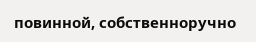повинной, собственноручно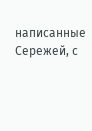написанные Сережей, с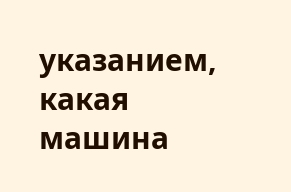указанием, какая машина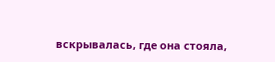вскрывалась, где она стояла,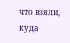что взяли, куда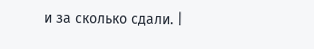и за сколько сдали. |